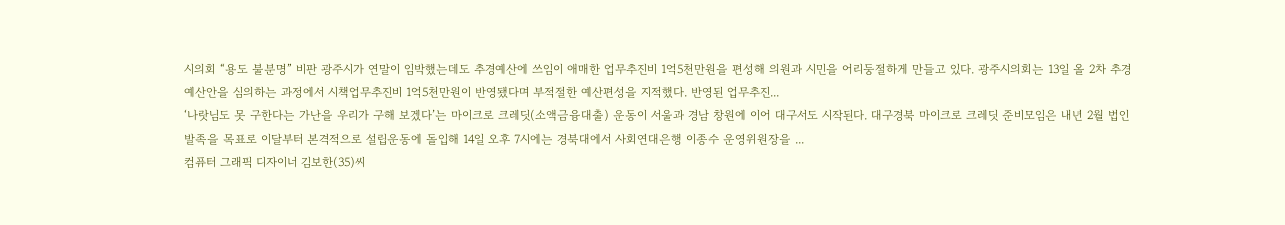시의회 “용도 불분명” 비판 광주시가 연말이 임박했는데도 추경예산에 쓰임이 애매한 업무추진비 1억5천만원을 편성해 의원과 시민을 어리둥절하게 만들고 있다. 광주시의회는 13일 올 2차 추경예산안을 심의하는 과정에서 시책업무추진비 1억5천만원이 반영됐다며 부적절한 예산편성을 지적했다. 반영된 업무추진...
‘나랏님도 못 구한다는 가난을 우리가 구해 보겠다’는 마이크로 크레딧(소액금융대출) 운동이 서울과 경남 창원에 이어 대구서도 시작된다. 대구경북 마이크로 크레딧 준비모임은 내년 2월 법인 발족을 목표로 이달부터 본격적으로 설립운동에 돌입해 14일 오후 7시에는 경북대에서 사회연대은행 이종수 운영위원장을 ...
컴퓨터 그래픽 디자이너 김보한(35)씨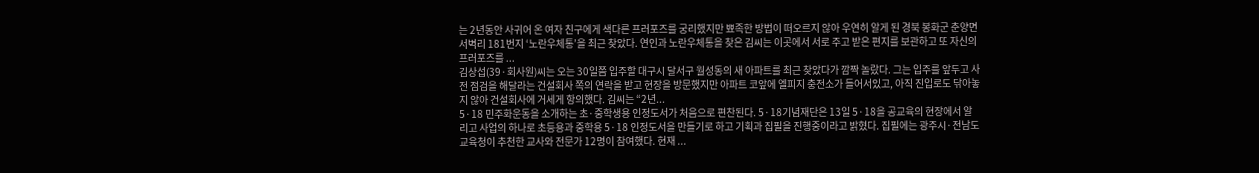는 2년동안 사귀어 온 여자 친구에게 색다른 프러포즈를 궁리했지만 뾰족한 방법이 떠오르지 않아 우연히 알게 된 경북 봉화군 춘양면 서벽리 181번지 ‘노란우체통’을 최근 찾았다. 연인과 노란우체통을 찾은 김씨는 이곳에서 서로 주고 받은 편지를 보관하고 또 자신의 프러포즈를 ...
김상섭(39·회사원)씨는 오는 30일쯤 입주할 대구시 달서구 월성동의 새 아파트를 최근 찾았다가 깜짝 놀랐다. 그는 입주를 앞두고 사전 점검을 해달라는 건설회사 쪽의 연락을 받고 현장을 방문했지만 아파트 코앞에 엘피지 충전소가 들어서있고, 아직 진입로도 닦아놓지 않아 건설회사에 거세게 항의했다. 김씨는 “2년...
5·18 민주화운동을 소개하는 초·중학생용 인정도서가 처음으로 편찬된다. 5·18기념재단은 13일 5·18을 공교육의 현장에서 알리고 사업의 하나로 초등용과 중학용 5·18 인정도서을 만들기로 하고 기획과 집필을 진행중이라고 밝혔다. 집필에는 광주시·전남도 교육청이 추천한 교사와 전문가 12명이 참여했다. 현재 ...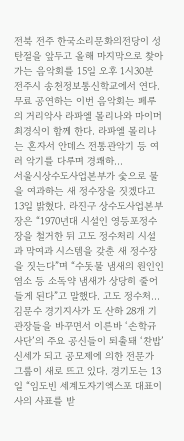전북 전주 한국소리문화의전당이 성탄절을 앞두고 올해 마지막으로 찾아가는 음악회를 15일 오후 1시30분 전주시 송천정보통신학교에서 연다. 무료 공연하는 이번 음악회는 페루의 거리악사 라파엘 몰리나와 마이머 최경식이 함께 한다. 라파엘 몰리나는 혼자서 안데스 전통관악기 등 여러 악기를 다루며 경쾌하...
서울시상수도사업본부가 숯으로 물을 여과하는 새 정수장을 짓겠다고 13일 밝혔다. 라진구 상수도사업본부장은 “1970년대 시설인 영등포정수장을 철거한 뒤 고도 정수처리 시설과 막여과 시스템을 갖춘 새 정수장을 짓는다”며 “수돗물 냄새의 원인인 염소 등 소독약 냄새가 상당히 줄어들게 된다”고 말했다. 고도 정수처...
김문수 경기지사가 도 산하 28개 기관장들을 바꾸면서 이른바 ‘손학규 사단’의 주요 공신들이 퇴출돼 ‘찬밥’ 신세가 되고 공모제에 의한 전문가 그룹이 새로 뜨고 있다. 경기도는 13일 “임도빈 세계도자기엑스포 대표이사의 사표를 받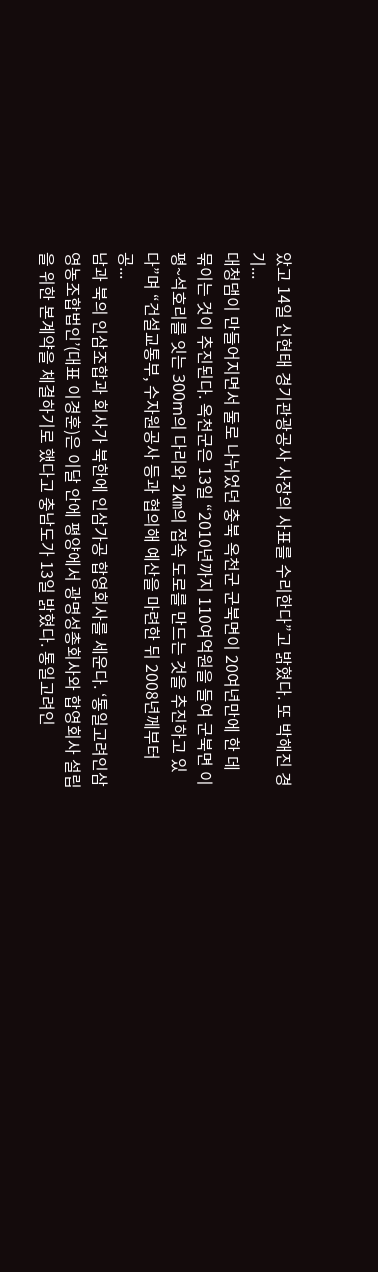았고 14일 신현태 경기관광공사 사장의 사표를 수리한다”고 밝혔다. 또 박해진 경기...
대청댐이 만들어지면서 둘로 나뉘었던 충북 옥천군 군북면이 20여년만에 한 데 묶이는 것이 추진된다. 옥천군은 13일 “2010년까지 110여억원을 들여 군북면 이평~석호리를 잇는 300m의 다리와 2㎞의 접속 도로를 만드는 것을 추진하고 있다”며 “건설교통부, 수자원공사 등과 협의해 예산을 마련한 뒤 2008년께부터 공...
남과 북의 인삼조합과 회사가 북한에 인삼가공 합영회사를 세운다. ‘통일고려인삼영농조합법인’(대표 이경훈)은 이달 안에 평양에서 광명성총회사와 합영회사 설립을 위한 본계약을 체결하기로 했다고 충남도가 13일 밝혔다. 통일고려인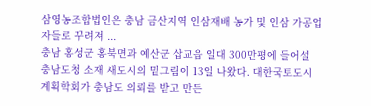삼영농조합법인은 충남 금산지역 인삼재배 농가 및 인삼 가공업자들로 꾸려져 ...
충남 홍성군 홍북면과 예산군 삽교읍 일대 300만평에 들어설 충남도청 소재 새도시의 밑그림이 13일 나왔다. 대한국토도시계획학회가 충남도 의뢰를 받고 만든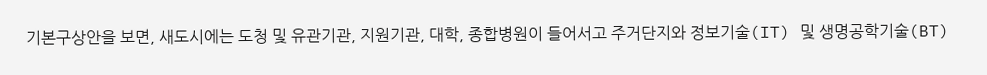기본구상안을 보면, 새도시에는 도청 및 유관기관, 지원기관, 대학, 종합병원이 들어서고 주거단지와 정보기술(IT) 및 생명공학기술(BT)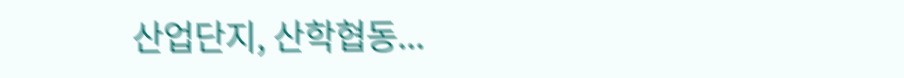산업단지, 산학협동...